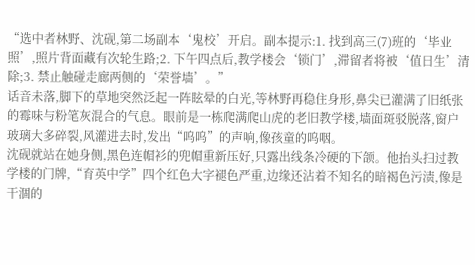“选中者林野、沈砚,第二场副本‘鬼校’开启。副本提示:1. 找到高三(7)班的‘毕业照’,照片背面藏有次轮生路;2. 下午四点后,教学楼会‘锁门’,滞留者将被‘值日生’清除;3. 禁止触碰走廊两侧的‘荣誉墙’。”
话音未落,脚下的草地突然泛起一阵眩晕的白光,等林野再稳住身形,鼻尖已灌满了旧纸张的霉味与粉笔灰混合的气息。眼前是一栋爬满爬山虎的老旧教学楼,墙面斑驳脱落,窗户玻璃大多碎裂,风灌进去时,发出“呜呜”的声响,像孩童的呜咽。
沈砚就站在她身侧,黑色连帽衫的兜帽重新压好,只露出线条冷硬的下颌。他抬头扫过教学楼的门牌,“育英中学”四个红色大字褪色严重,边缘还沾着不知名的暗褐色污渍,像是干涸的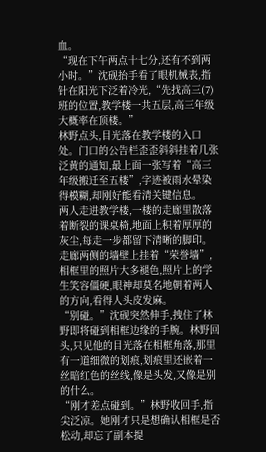血。
“现在下午两点十七分,还有不到两小时。”沈砚抬手看了眼机械表,指针在阳光下泛着冷光,“先找高三(7)班的位置,教学楼一共五层,高三年级大概率在顶楼。”
林野点头,目光落在教学楼的入口处。门口的公告栏歪歪斜斜挂着几张泛黄的通知,最上面一张写着“高三年级搬迁至五楼”,字迹被雨水晕染得模糊,却刚好能看清关键信息。
两人走进教学楼,一楼的走廊里散落着断裂的课桌椅,地面上积着厚厚的灰尘,每走一步都留下清晰的脚印。走廊两侧的墙壁上挂着“荣誉墙”,相框里的照片大多褪色,照片上的学生笑容僵硬,眼神却莫名地朝着两人的方向,看得人头皮发麻。
“别碰。”沈砚突然伸手,拽住了林野即将碰到相框边缘的手腕。林野回头,只见他的目光落在相框角落,那里有一道细微的划痕,划痕里还嵌着一丝暗红色的丝线,像是头发,又像是别的什么。
“刚才差点碰到。”林野收回手,指尖泛凉。她刚才只是想确认相框是否松动,却忘了副本提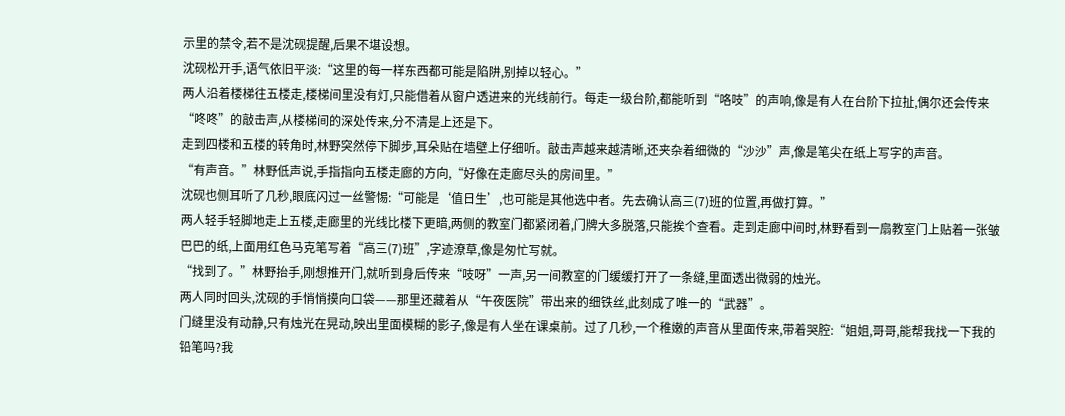示里的禁令,若不是沈砚提醒,后果不堪设想。
沈砚松开手,语气依旧平淡:“这里的每一样东西都可能是陷阱,别掉以轻心。”
两人沿着楼梯往五楼走,楼梯间里没有灯,只能借着从窗户透进来的光线前行。每走一级台阶,都能听到“咯吱”的声响,像是有人在台阶下拉扯,偶尔还会传来“咚咚”的敲击声,从楼梯间的深处传来,分不清是上还是下。
走到四楼和五楼的转角时,林野突然停下脚步,耳朵贴在墙壁上仔细听。敲击声越来越清晰,还夹杂着细微的“沙沙”声,像是笔尖在纸上写字的声音。
“有声音。”林野低声说,手指指向五楼走廊的方向,“好像在走廊尽头的房间里。”
沈砚也侧耳听了几秒,眼底闪过一丝警惕:“可能是‘值日生’,也可能是其他选中者。先去确认高三(7)班的位置,再做打算。”
两人轻手轻脚地走上五楼,走廊里的光线比楼下更暗,两侧的教室门都紧闭着,门牌大多脱落,只能挨个查看。走到走廊中间时,林野看到一扇教室门上贴着一张皱巴巴的纸,上面用红色马克笔写着“高三(7)班”,字迹潦草,像是匆忙写就。
“找到了。”林野抬手,刚想推开门,就听到身后传来“吱呀”一声,另一间教室的门缓缓打开了一条缝,里面透出微弱的烛光。
两人同时回头,沈砚的手悄悄摸向口袋——那里还藏着从“午夜医院”带出来的细铁丝,此刻成了唯一的“武器”。
门缝里没有动静,只有烛光在晃动,映出里面模糊的影子,像是有人坐在课桌前。过了几秒,一个稚嫩的声音从里面传来,带着哭腔:“姐姐,哥哥,能帮我找一下我的铅笔吗?我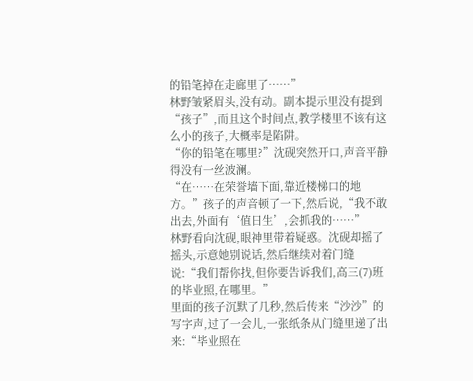的铅笔掉在走廊里了……”
林野皱紧眉头,没有动。副本提示里没有提到“孩子”,而且这个时间点,教学楼里不该有这么小的孩子,大概率是陷阱。
“你的铅笔在哪里?”沈砚突然开口,声音平静得没有一丝波澜。
“在……在荣誉墙下面,靠近楼梯口的地方。”孩子的声音顿了一下,然后说,“我不敢出去,外面有‘值日生’,会抓我的……”
林野看向沈砚,眼神里带着疑惑。沈砚却摇了摇头,示意她别说话,然后继续对着门缝说:“我们帮你找,但你要告诉我们,高三(7)班的毕业照,在哪里。”
里面的孩子沉默了几秒,然后传来“沙沙”的写字声,过了一会儿,一张纸条从门缝里递了出来:“毕业照在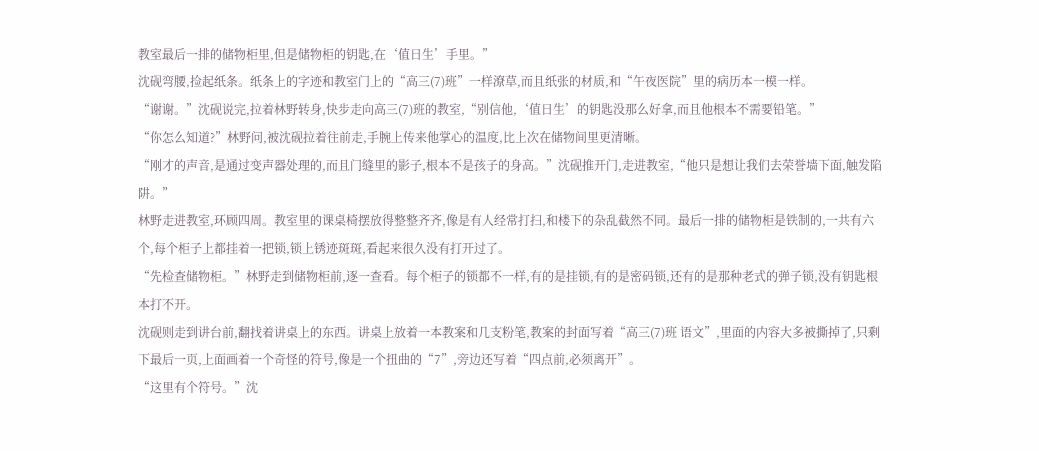教室最后一排的储物柜里,但是储物柜的钥匙,在‘值日生’手里。”
沈砚弯腰,捡起纸条。纸条上的字迹和教室门上的“高三(7)班”一样潦草,而且纸张的材质,和“午夜医院”里的病历本一模一样。
“谢谢。”沈砚说完,拉着林野转身,快步走向高三(7)班的教室,“别信他,‘值日生’的钥匙没那么好拿,而且他根本不需要铅笔。”
“你怎么知道?”林野问,被沈砚拉着往前走,手腕上传来他掌心的温度,比上次在储物间里更清晰。
“刚才的声音,是通过变声器处理的,而且门缝里的影子,根本不是孩子的身高。”沈砚推开门,走进教室,“他只是想让我们去荣誉墙下面,触发陷阱。”
林野走进教室,环顾四周。教室里的课桌椅摆放得整整齐齐,像是有人经常打扫,和楼下的杂乱截然不同。最后一排的储物柜是铁制的,一共有六个,每个柜子上都挂着一把锁,锁上锈迹斑斑,看起来很久没有打开过了。
“先检查储物柜。”林野走到储物柜前,逐一查看。每个柜子的锁都不一样,有的是挂锁,有的是密码锁,还有的是那种老式的弹子锁,没有钥匙根本打不开。
沈砚则走到讲台前,翻找着讲桌上的东西。讲桌上放着一本教案和几支粉笔,教案的封面写着“高三(7)班 语文”,里面的内容大多被撕掉了,只剩下最后一页,上面画着一个奇怪的符号,像是一个扭曲的“7”,旁边还写着“四点前,必须离开”。
“这里有个符号。”沈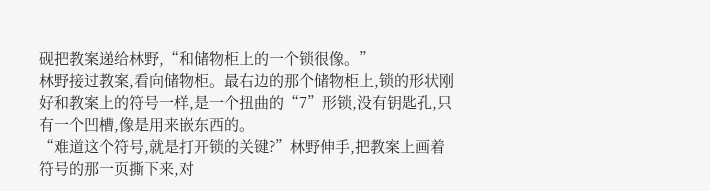砚把教案递给林野,“和储物柜上的一个锁很像。”
林野接过教案,看向储物柜。最右边的那个储物柜上,锁的形状刚好和教案上的符号一样,是一个扭曲的“7”形锁,没有钥匙孔,只有一个凹槽,像是用来嵌东西的。
“难道这个符号,就是打开锁的关键?”林野伸手,把教案上画着符号的那一页撕下来,对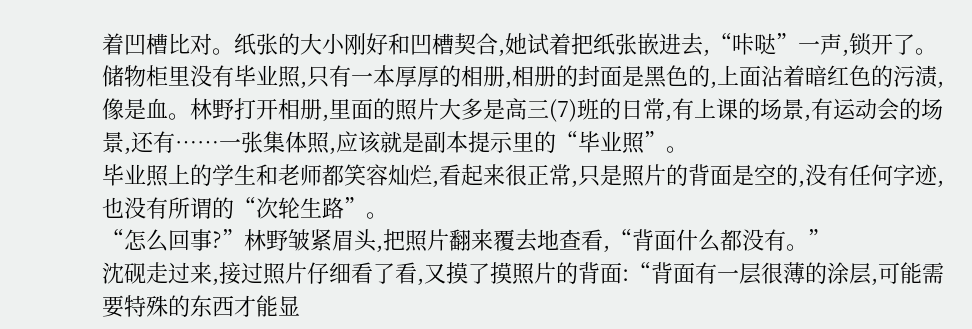着凹槽比对。纸张的大小刚好和凹槽契合,她试着把纸张嵌进去,“咔哒”一声,锁开了。
储物柜里没有毕业照,只有一本厚厚的相册,相册的封面是黑色的,上面沾着暗红色的污渍,像是血。林野打开相册,里面的照片大多是高三(7)班的日常,有上课的场景,有运动会的场景,还有……一张集体照,应该就是副本提示里的“毕业照”。
毕业照上的学生和老师都笑容灿烂,看起来很正常,只是照片的背面是空的,没有任何字迹,也没有所谓的“次轮生路”。
“怎么回事?”林野皱紧眉头,把照片翻来覆去地查看,“背面什么都没有。”
沈砚走过来,接过照片仔细看了看,又摸了摸照片的背面:“背面有一层很薄的涂层,可能需要特殊的东西才能显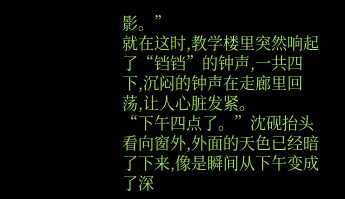影。”
就在这时,教学楼里突然响起了“铛铛”的钟声,一共四下,沉闷的钟声在走廊里回荡,让人心脏发紧。
“下午四点了。”沈砚抬头看向窗外,外面的天色已经暗了下来,像是瞬间从下午变成了深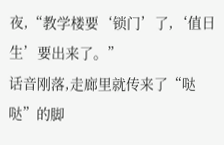夜,“教学楼要‘锁门’了,‘值日生’要出来了。”
话音刚落,走廊里就传来了“哒哒”的脚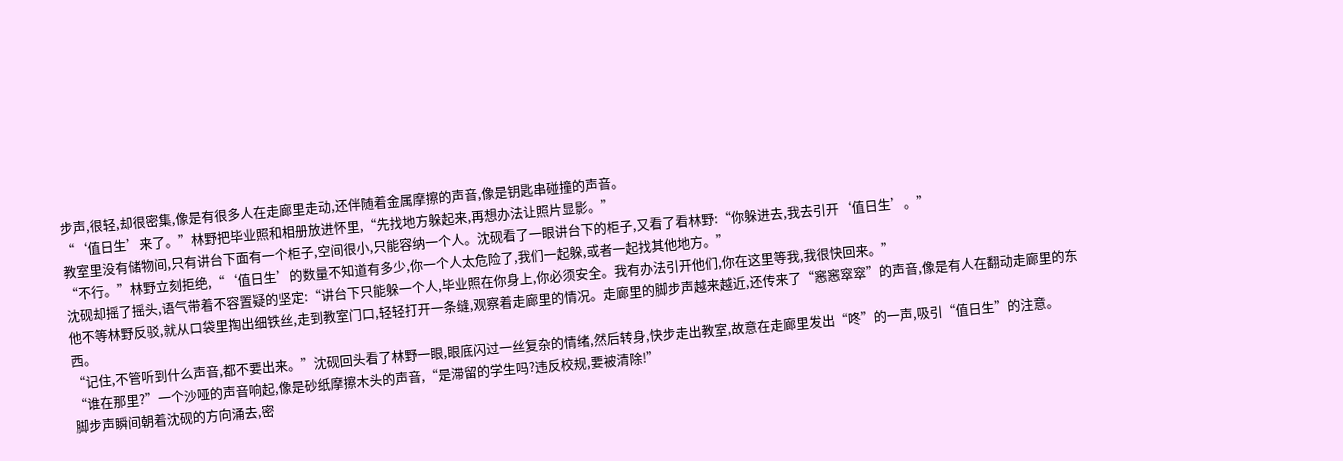步声,很轻,却很密集,像是有很多人在走廊里走动,还伴随着金属摩擦的声音,像是钥匙串碰撞的声音。
“‘值日生’来了。”林野把毕业照和相册放进怀里,“先找地方躲起来,再想办法让照片显影。”
教室里没有储物间,只有讲台下面有一个柜子,空间很小,只能容纳一个人。沈砚看了一眼讲台下的柜子,又看了看林野:“你躲进去,我去引开‘值日生’。”
“不行。”林野立刻拒绝,“‘值日生’的数量不知道有多少,你一个人太危险了,我们一起躲,或者一起找其他地方。”
沈砚却摇了摇头,语气带着不容置疑的坚定:“讲台下只能躲一个人,毕业照在你身上,你必须安全。我有办法引开他们,你在这里等我,我很快回来。”
他不等林野反驳,就从口袋里掏出细铁丝,走到教室门口,轻轻打开一条缝,观察着走廊里的情况。走廊里的脚步声越来越近,还传来了“窸窸窣窣”的声音,像是有人在翻动走廊里的东西。
“记住,不管听到什么声音,都不要出来。”沈砚回头看了林野一眼,眼底闪过一丝复杂的情绪,然后转身,快步走出教室,故意在走廊里发出“咚”的一声,吸引“值日生”的注意。
“谁在那里?”一个沙哑的声音响起,像是砂纸摩擦木头的声音,“是滞留的学生吗?违反校规,要被清除!”
脚步声瞬间朝着沈砚的方向涌去,密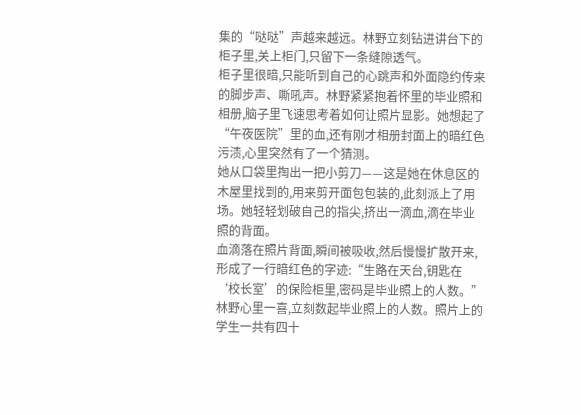集的“哒哒”声越来越远。林野立刻钻进讲台下的柜子里,关上柜门,只留下一条缝隙透气。
柜子里很暗,只能听到自己的心跳声和外面隐约传来的脚步声、嘶吼声。林野紧紧抱着怀里的毕业照和相册,脑子里飞速思考着如何让照片显影。她想起了“午夜医院”里的血,还有刚才相册封面上的暗红色污渍,心里突然有了一个猜测。
她从口袋里掏出一把小剪刀——这是她在休息区的木屋里找到的,用来剪开面包包装的,此刻派上了用场。她轻轻划破自己的指尖,挤出一滴血,滴在毕业照的背面。
血滴落在照片背面,瞬间被吸收,然后慢慢扩散开来,形成了一行暗红色的字迹:“生路在天台,钥匙在‘校长室’的保险柜里,密码是毕业照上的人数。”
林野心里一喜,立刻数起毕业照上的人数。照片上的学生一共有四十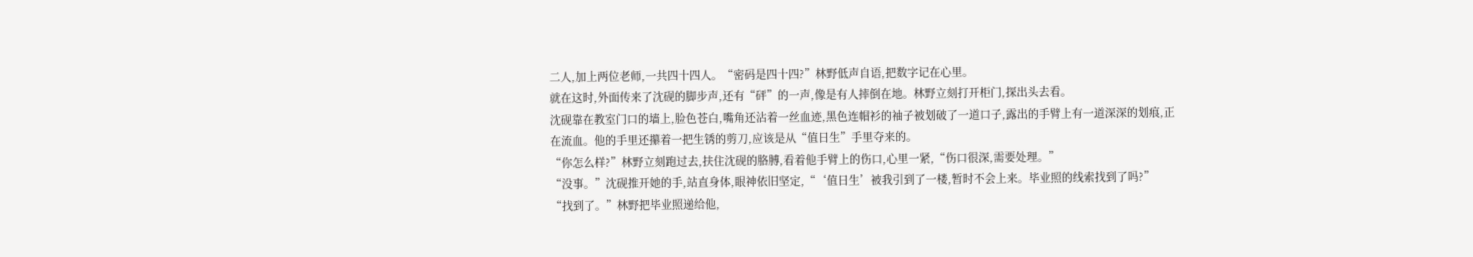二人,加上两位老师,一共四十四人。“密码是四十四?”林野低声自语,把数字记在心里。
就在这时,外面传来了沈砚的脚步声,还有“砰”的一声,像是有人摔倒在地。林野立刻打开柜门,探出头去看。
沈砚靠在教室门口的墙上,脸色苍白,嘴角还沾着一丝血迹,黑色连帽衫的袖子被划破了一道口子,露出的手臂上有一道深深的划痕,正在流血。他的手里还攥着一把生锈的剪刀,应该是从“值日生”手里夺来的。
“你怎么样?”林野立刻跑过去,扶住沈砚的胳膊,看着他手臂上的伤口,心里一紧,“伤口很深,需要处理。”
“没事。”沈砚推开她的手,站直身体,眼神依旧坚定,“‘值日生’被我引到了一楼,暂时不会上来。毕业照的线索找到了吗?”
“找到了。”林野把毕业照递给他,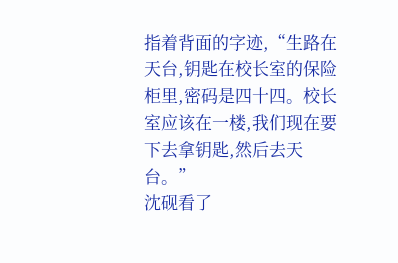指着背面的字迹,“生路在天台,钥匙在校长室的保险柜里,密码是四十四。校长室应该在一楼,我们现在要下去拿钥匙,然后去天台。”
沈砚看了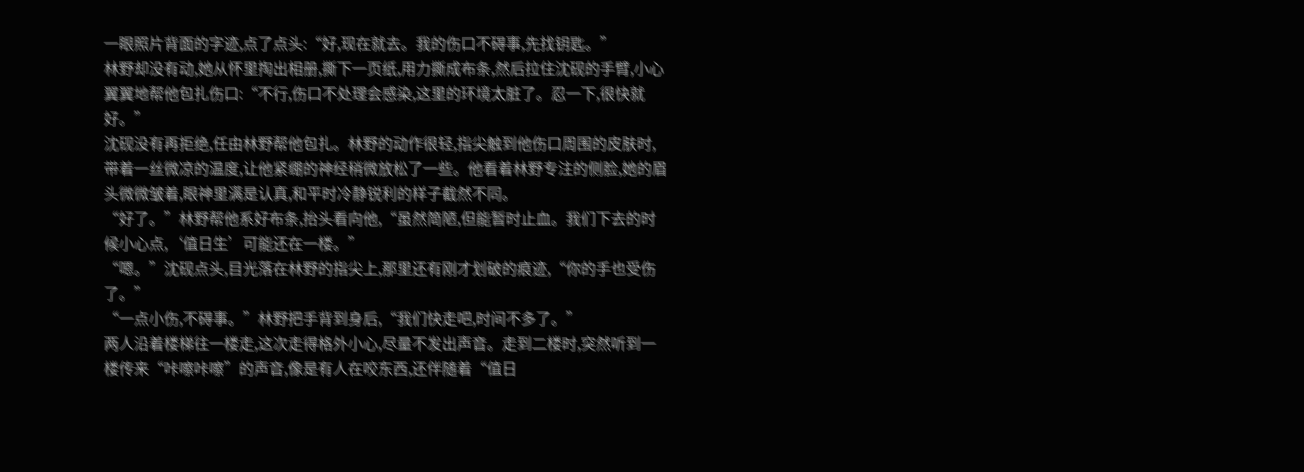一眼照片背面的字迹,点了点头:“好,现在就去。我的伤口不碍事,先找钥匙。”
林野却没有动,她从怀里掏出相册,撕下一页纸,用力撕成布条,然后拉住沈砚的手臂,小心翼翼地帮他包扎伤口:“不行,伤口不处理会感染,这里的环境太脏了。忍一下,很快就好。”
沈砚没有再拒绝,任由林野帮他包扎。林野的动作很轻,指尖触到他伤口周围的皮肤时,带着一丝微凉的温度,让他紧绷的神经稍微放松了一些。他看着林野专注的侧脸,她的眉头微微皱着,眼神里满是认真,和平时冷静锐利的样子截然不同。
“好了。”林野帮他系好布条,抬头看向他,“虽然简陋,但能暂时止血。我们下去的时候小心点,‘值日生’可能还在一楼。”
“嗯。”沈砚点头,目光落在林野的指尖上,那里还有刚才划破的痕迹,“你的手也受伤了。”
“一点小伤,不碍事。”林野把手背到身后,“我们快走吧,时间不多了。”
两人沿着楼梯往一楼走,这次走得格外小心,尽量不发出声音。走到二楼时,突然听到一楼传来“咔嚓咔嚓”的声音,像是有人在咬东西,还伴随着“值日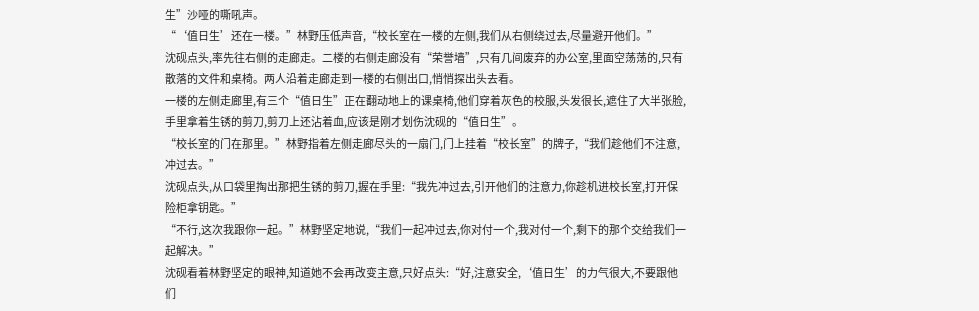生”沙哑的嘶吼声。
“‘值日生’还在一楼。”林野压低声音,“校长室在一楼的左侧,我们从右侧绕过去,尽量避开他们。”
沈砚点头,率先往右侧的走廊走。二楼的右侧走廊没有“荣誉墙”,只有几间废弃的办公室,里面空荡荡的,只有散落的文件和桌椅。两人沿着走廊走到一楼的右侧出口,悄悄探出头去看。
一楼的左侧走廊里,有三个“值日生”正在翻动地上的课桌椅,他们穿着灰色的校服,头发很长,遮住了大半张脸,手里拿着生锈的剪刀,剪刀上还沾着血,应该是刚才划伤沈砚的“值日生”。
“校长室的门在那里。”林野指着左侧走廊尽头的一扇门,门上挂着“校长室”的牌子,“我们趁他们不注意,冲过去。”
沈砚点头,从口袋里掏出那把生锈的剪刀,握在手里:“我先冲过去,引开他们的注意力,你趁机进校长室,打开保险柜拿钥匙。”
“不行,这次我跟你一起。”林野坚定地说,“我们一起冲过去,你对付一个,我对付一个,剩下的那个交给我们一起解决。”
沈砚看着林野坚定的眼神,知道她不会再改变主意,只好点头:“好,注意安全,‘值日生’的力气很大,不要跟他们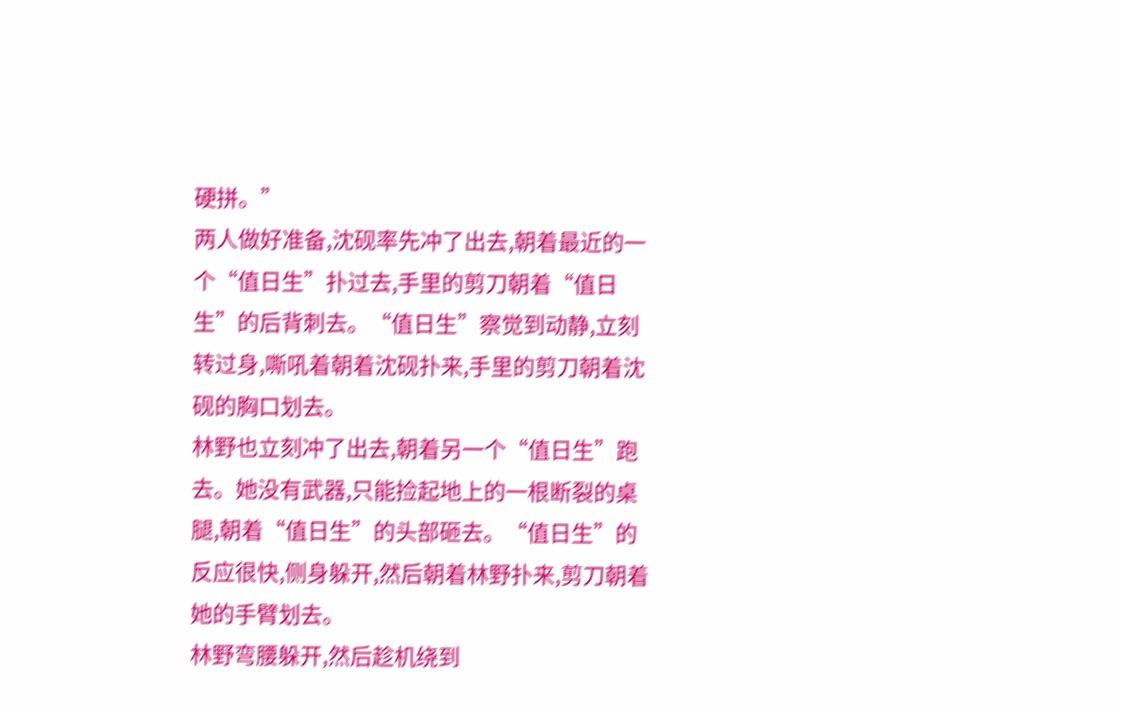硬拼。”
两人做好准备,沈砚率先冲了出去,朝着最近的一个“值日生”扑过去,手里的剪刀朝着“值日生”的后背刺去。“值日生”察觉到动静,立刻转过身,嘶吼着朝着沈砚扑来,手里的剪刀朝着沈砚的胸口划去。
林野也立刻冲了出去,朝着另一个“值日生”跑去。她没有武器,只能捡起地上的一根断裂的桌腿,朝着“值日生”的头部砸去。“值日生”的反应很快,侧身躲开,然后朝着林野扑来,剪刀朝着她的手臂划去。
林野弯腰躲开,然后趁机绕到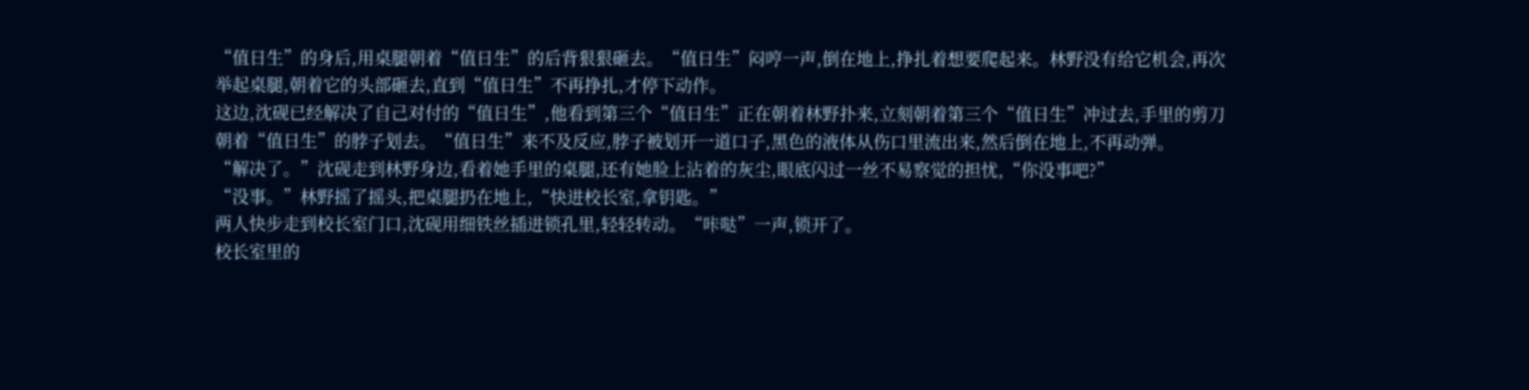“值日生”的身后,用桌腿朝着“值日生”的后背狠狠砸去。“值日生”闷哼一声,倒在地上,挣扎着想要爬起来。林野没有给它机会,再次举起桌腿,朝着它的头部砸去,直到“值日生”不再挣扎,才停下动作。
这边,沈砚已经解决了自己对付的“值日生”,他看到第三个“值日生”正在朝着林野扑来,立刻朝着第三个“值日生”冲过去,手里的剪刀朝着“值日生”的脖子划去。“值日生”来不及反应,脖子被划开一道口子,黑色的液体从伤口里流出来,然后倒在地上,不再动弹。
“解决了。”沈砚走到林野身边,看着她手里的桌腿,还有她脸上沾着的灰尘,眼底闪过一丝不易察觉的担忧,“你没事吧?”
“没事。”林野摇了摇头,把桌腿扔在地上,“快进校长室,拿钥匙。”
两人快步走到校长室门口,沈砚用细铁丝插进锁孔里,轻轻转动。“咔哒”一声,锁开了。
校长室里的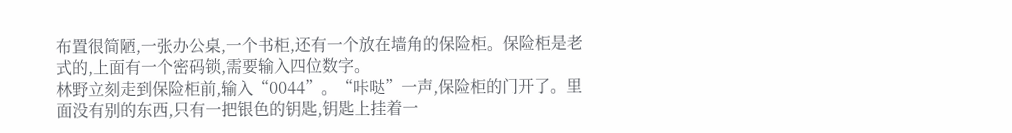布置很简陋,一张办公桌,一个书柜,还有一个放在墙角的保险柜。保险柜是老式的,上面有一个密码锁,需要输入四位数字。
林野立刻走到保险柜前,输入“0044”。“咔哒”一声,保险柜的门开了。里面没有别的东西,只有一把银色的钥匙,钥匙上挂着一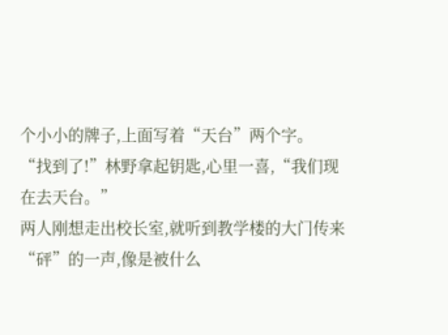个小小的牌子,上面写着“天台”两个字。
“找到了!”林野拿起钥匙,心里一喜,“我们现在去天台。”
两人刚想走出校长室,就听到教学楼的大门传来“砰”的一声,像是被什么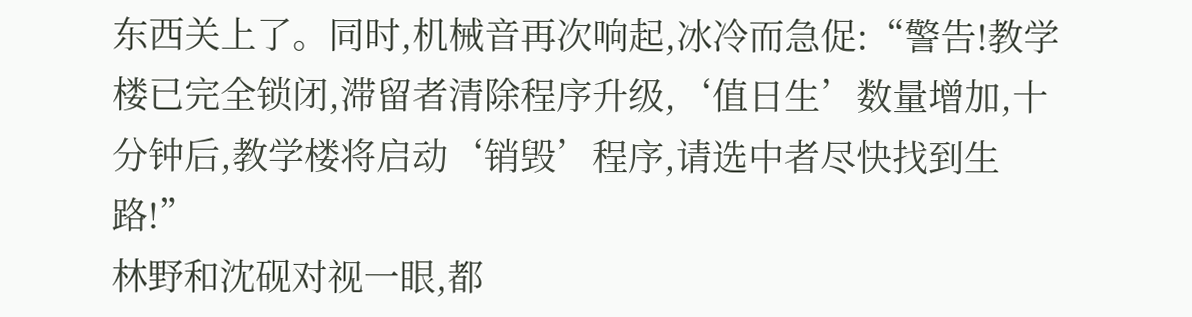东西关上了。同时,机械音再次响起,冰冷而急促:“警告!教学楼已完全锁闭,滞留者清除程序升级,‘值日生’数量增加,十分钟后,教学楼将启动‘销毁’程序,请选中者尽快找到生路!”
林野和沈砚对视一眼,都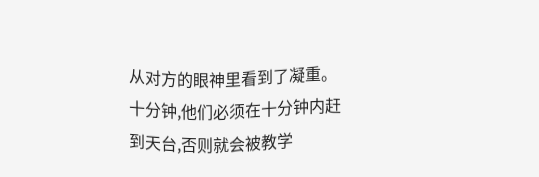从对方的眼神里看到了凝重。十分钟,他们必须在十分钟内赶到天台,否则就会被教学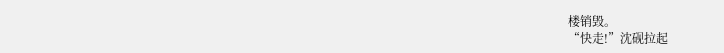楼销毁。
“快走!”沈砚拉起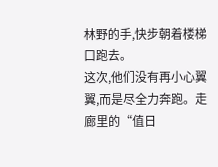林野的手,快步朝着楼梯口跑去。
这次,他们没有再小心翼翼,而是尽全力奔跑。走廊里的“值日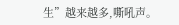生”越来越多,嘶吼声。